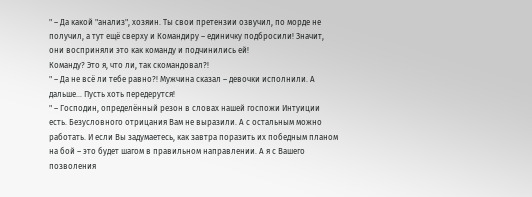" – Да какой "анализ", хозяин. Ты свои претензии озвучил, по морде не получил, а тут ещё сверху и Командиру – единичку подбросили! Значит, они восприняли это как команду и подчинились ей!
Команду? Это я, что ли, так скомандовал?!
" – Да не всё ли тебе равно?! Мужчина сказал – девочки исполнили. А дальше… Пусть хоть передерутся!
" – Господин, определённый резон в словах нашей госпожи Интуиции есть. Безусловного отрицания Вам не выразили. А с остальным можно работать. И если Вы задумаетесь, как завтра поразить их победным планом на бой – это будет шагом в правильном направлении. А я с Вашего позволения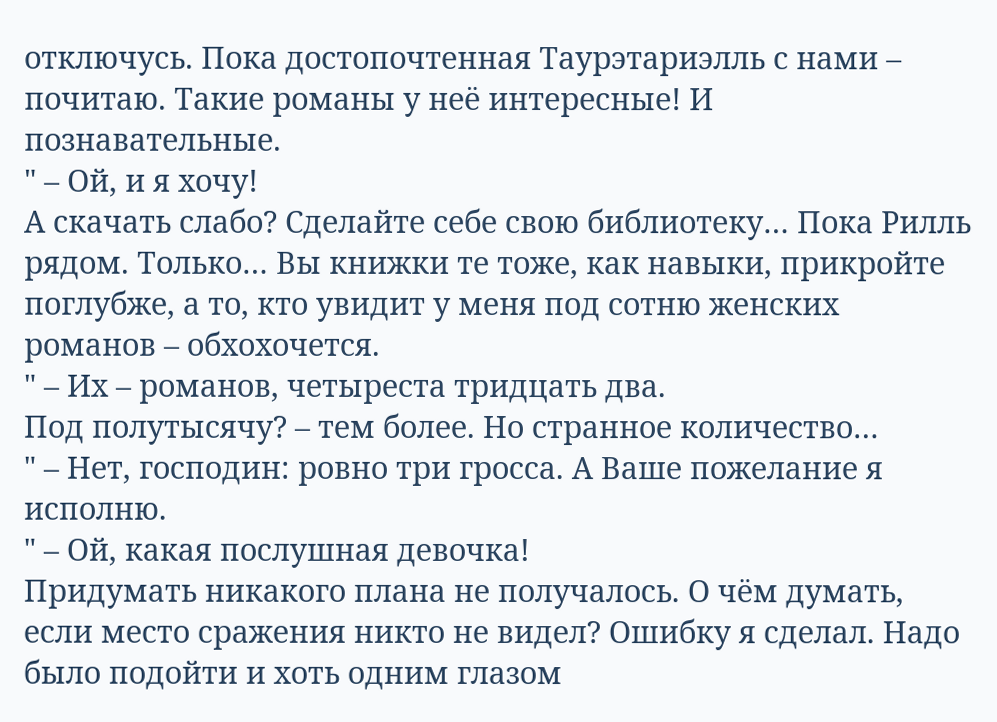отключусь. Пока достопочтенная Таурэтариэлль с нами – почитаю. Такие романы у неё интересные! И познавательные.
" – Ой, и я хочу!
А скачать слабо? Сделайте себе свою библиотеку… Пока Рилль рядом. Только… Вы книжки те тоже, как навыки, прикройте поглубже, а то, кто увидит у меня под сотню женских романов – обхохочется.
" – Их – романов, четыреста тридцать два.
Под полутысячу? – тем более. Но странное количество…
" – Нет, господин: ровно три гросса. А Ваше пожелание я исполню.
" – Ой, какая послушная девочка!
Придумать никакого плана не получалось. О чём думать, если место сражения никто не видел? Ошибку я сделал. Надо было подойти и хоть одним глазом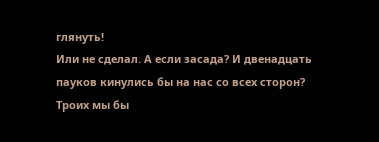глянуть!
Или не сделал. А если засада? И двенадцать пауков кинулись бы на нас со всех сторон? Троих мы бы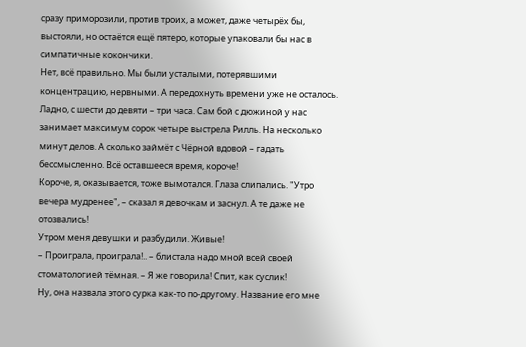сразу приморозили, против троих, а может, даже четырёх бы, выстояли, но остаётся ещё пятеро, которые упаковали бы нас в симпатичные кокончики.
Нет, всё правильно. Мы были усталыми, потерявшими концентрацию, нервными. А передохнуть времени уже не осталось.
Ладно, с шести до девяти – три часа. Сам бой с дюжиной у нас занимает максимум сорок четыре выстрела Рилль. На несколько минут делов. А сколько займёт с Чёрной вдовой – гадать бессмысленно. Всё оставшееся время, короче!
Короче, я, оказывается, тоже вымотался. Глаза слипались. "Утро вечера мудренее", – сказал я девочкам и заснул. А те даже не отозвались!
Утром меня девушки и разбудили. Живые!
– Проиграла, проиграла!.. – блистала надо мной всей своей стоматологией тёмная. – Я же говорила! Спит, как суслик!
Ну, она назвала этого сурка как-то по-другому. Название его мне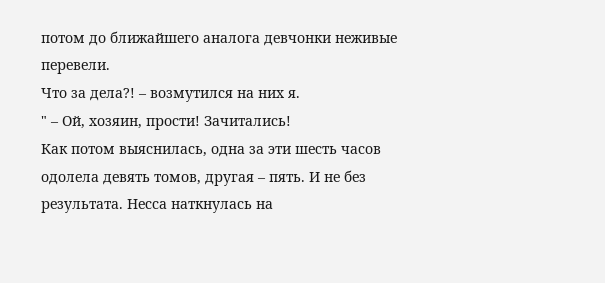потом до ближайшего аналога девчонки неживые перевели.
Что за дела?! – возмутился на них я.
" – Ой, хозяин, прости! Зачитались!
Как потом выяснилась, одна за эти шесть часов одолела девять томов, другая – пять. И не без результата. Несса наткнулась на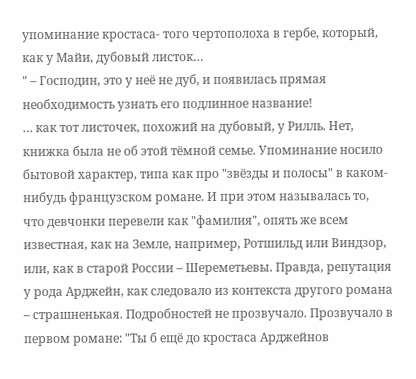упоминание кростаса- того чертополоха в гербе, который, как у Майи, дубовый листок…
" – Господин, это у неё не дуб, и появилась прямая необходимость узнать его подлинное название!
… как тот листочек, похожий на дубовый, у Рилль. Нет, книжка была не об этой тёмной семье. Упоминание носило бытовой характер, типа как про "звёзды и полосы" в каком-нибудь французском романе. И при этом называлась то, что девчонки перевели как "фамилия", опять же всем известная, как на Земле, например, Ротшильд или Виндзор, или, как в старой России – Шереметьевы. Правда, репутация у рода Арджейн, как следовало из контекста другого романа – страшненькая. Подробностей не прозвучало. Прозвучало в первом романе: "Ты б ещё до кростаса Арджейнов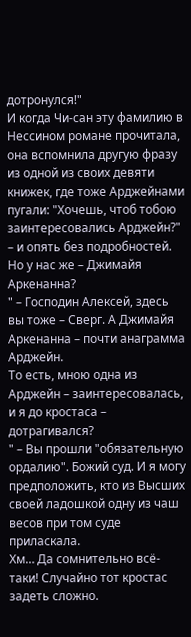дотронулся!"
И когда Чи-сан эту фамилию в Нессином романе прочитала, она вспомнила другую фразу из одной из своих девяти книжек, где тоже Арджейнами пугали: "Хочешь, чтоб тобою заинтересовались Арджейн?" – и опять без подробностей.
Но у нас же – Джимайя Аркенанна?
" – Господин Алексей, здесь вы тоже – Сверг. А Джимайя Аркенанна – почти анаграмма Арджейн.
То есть, мною одна из Арджейн – заинтересовалась, и я до кростаса – дотрагивался?
" – Вы прошли "обязательную ордалию". Божий суд. И я могу предположить, кто из Высших своей ладошкой одну из чаш весов при том суде приласкала.
Хм… Да сомнительно всё-таки! Случайно тот кростас задеть сложно.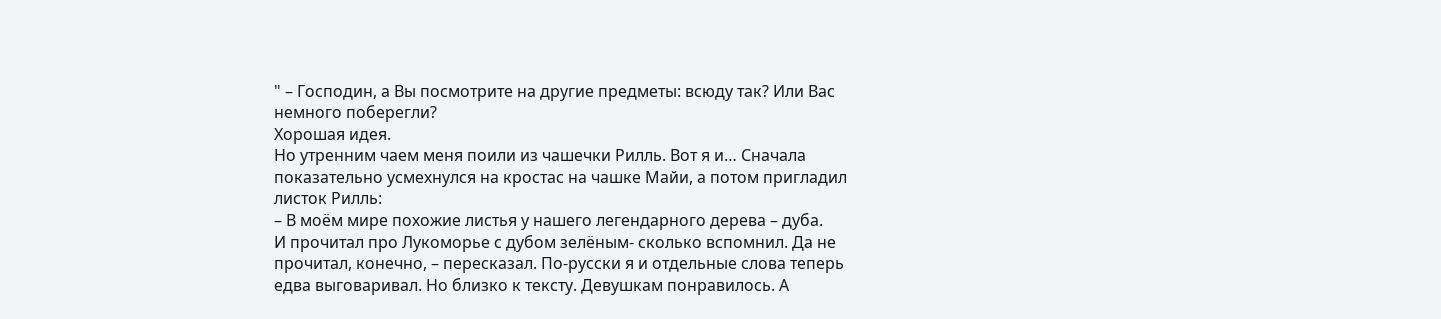" – Господин, а Вы посмотрите на другие предметы: всюду так? Или Вас немного поберегли?
Хорошая идея.
Но утренним чаем меня поили из чашечки Рилль. Вот я и… Сначала показательно усмехнулся на кростас на чашке Майи, а потом пригладил листок Рилль:
– В моём мире похожие листья у нашего легендарного дерева – дуба.
И прочитал про Лукоморье с дубом зелёным- сколько вспомнил. Да не прочитал, конечно, – пересказал. По-русски я и отдельные слова теперь едва выговаривал. Но близко к тексту. Девушкам понравилось. А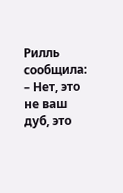Рилль сообщила:
– Нет, это не ваш дуб, это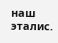наш эталис.